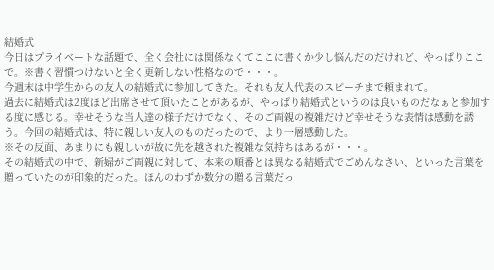結婚式
今日はプライベートな話題で、全く会社には関係なくてここに書くか少し悩んだのだけれど、やっぱりここで。※書く習慣つけないと全く更新しない性格なので・・・。
今週末は中学生からの友人の結婚式に参加してきた。それも友人代表のスピーチまで頼まれて。
過去に結婚式は2度ほど出席させて頂いたことがあるが、やっぱり結婚式というのは良いものだなぁと参加する度に感じる。幸せそうな当人達の様子だけでなく、そのご両親の複雑だけど幸せそうな表情は感動を誘う。今回の結婚式は、特に親しい友人のものだったので、より一層感動した。
※その反面、あまりにも親しいが故に先を越された複雑な気持ちはあるが・・・。
その結婚式の中で、新婦がご両親に対して、本来の順番とは異なる結婚式でごめんなさい、といった言葉を贈っていたのが印象的だった。ほんのわずか数分の贈る言葉だっ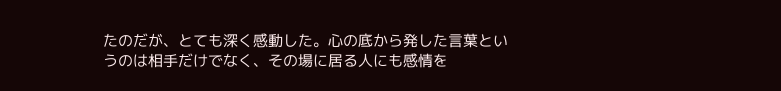たのだが、とても深く感動した。心の底から発した言葉というのは相手だけでなく、その場に居る人にも感情を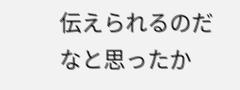伝えられるのだなと思ったか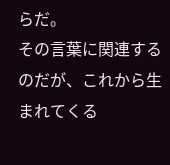らだ。
その言葉に関連するのだが、これから生まれてくる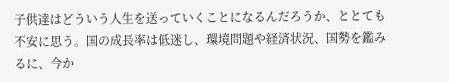子供達はどういう人生を送っていくことになるんだろうか、ととても不安に思う。国の成長率は低迷し、環境問題や経済状況、国勢を鑑みるに、今か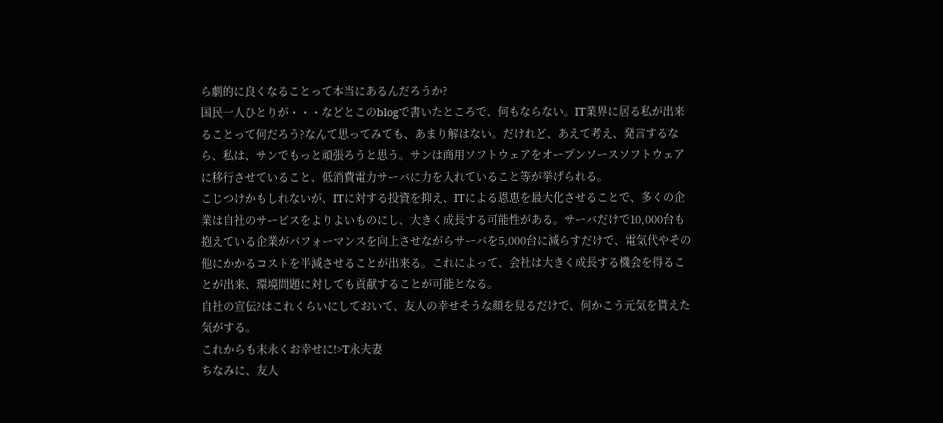ら劇的に良くなることって本当にあるんだろうか?
国民一人ひとりが・・・などとこのblogで書いたところで、何もならない。IT業界に居る私が出来ることって何だろう?なんて思ってみても、あまり解はない。だけれど、あえて考え、発言するなら、私は、サンでもっと頑張ろうと思う。サンは商用ソフトウェアをオープンソースソフトウェアに移行させていること、低消費電力サーバに力を入れていること等が挙げられる。
こじつけかもしれないが、ITに対する投資を抑え、ITによる恩恵を最大化させることで、多くの企業は自社のサービスをよりよいものにし、大きく成長する可能性がある。サーバだけで10,000台も抱えている企業がパフォーマンスを向上させながらサーバを5,000台に減らすだけで、電気代やその他にかかるコストを半減させることが出来る。これによって、会社は大きく成長する機会を得ることが出来、環境問題に対しても貢献することが可能となる。
自社の宣伝?はこれくらいにしておいて、友人の幸せそうな顔を見るだけで、何かこう元気を貰えた気がする。
これからも末永くお幸せに!>T永夫妻
ちなみに、友人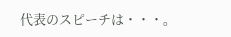代表のスピーチは・・・。